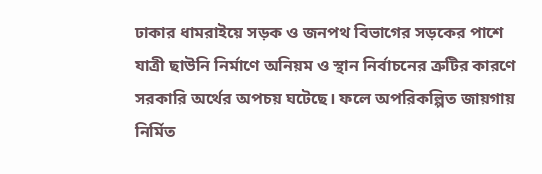ঢাকার ধামরাইয়ে সড়ক ও জনপথ বিভাগের সড়কের পাশে যাত্রী ছাউনি নির্মাণে অনিয়ম ও স্থান নির্বাচনের ত্রুটির কারণে সরকারি অর্থের অপচয় ঘটেছে। ফলে অপরিকল্পিত জায়গায় নির্মিত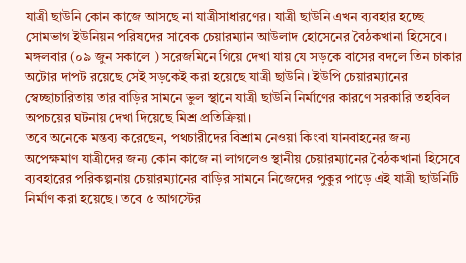যাত্রী ছাউনি কোন কাজে আসছে না যাত্রীসাধারণের। যাত্রী ছাউনি এখন ব্যবহার হচ্ছে সোমভাগ ইউনিয়ন পরিষদের সাবেক চেয়ারম্যান আউলাদ হোসেনের বৈঠকখানা হিসেবে।
মঙ্গলবার (০৯ জুন সকালে ) সরেজমিনে গিয়ে দেখা যায় যে সড়কে বাসের বদলে তিন চাকার অটোর দাপট রয়েছে সেই সড়কেই করা হয়েছে যাত্রী ছাউনি। ইউপি চেয়ারম্যানের স্বেচ্ছাচারিতায় তার বাড়ির সামনে ভুল স্থানে যাত্রী ছাউনি নির্মাণের কারণে সরকারি তহবিল অপচয়ের ঘটনায় দেখা দিয়েছে মিশ্র প্রতিক্রিয়া।
তবে অনেকে মন্তব্য করেছেন, পথচারীদের বিশ্রাম নেওয়া কিংবা যানবাহনের জন্য অপেক্ষমাণ যাত্রীদের জন্য কোন কাজে না লাগলেও স্থানীয় চেয়ারম্যানের বৈঠকখানা হিসেবে ব্যবহারের পরিকল্পনায় চেয়ারম্যানের বাড়ির সামনে নিজেদের পুকুর পাড়ে এই যাত্রী ছাউনিটি নির্মাণ করা হয়েছে। তবে ৫ আগস্টের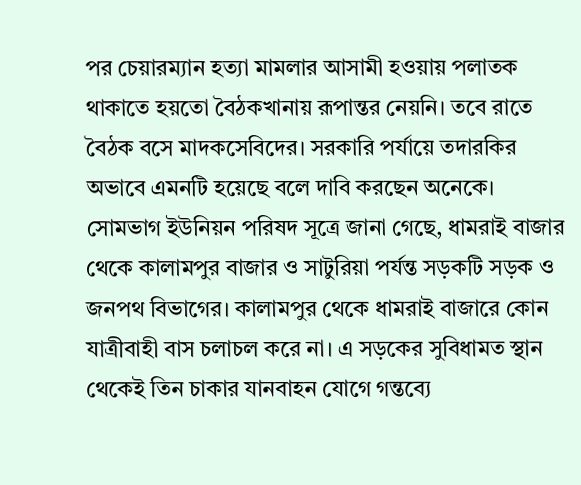পর চেয়ারম্যান হত্যা মামলার আসামী হওয়ায় পলাতক থাকাতে হয়তো বৈঠকখানায় রূপান্তর নেয়নি। তবে রাতে বৈঠক বসে মাদকসেবিদের। সরকারি পর্যায়ে তদারকির অভাবে এমনটি হয়েছে বলে দাবি করছেন অনেকে।
সোমভাগ ইউনিয়ন পরিষদ সূত্রে জানা গেছে, ধামরাই বাজার থেকে কালামপুর বাজার ও সাটুরিয়া পর্যন্ত সড়কটি সড়ক ও জনপথ বিভাগের। কালামপুর থেকে ধামরাই বাজারে কোন যাত্রীবাহী বাস চলাচল করে না। এ সড়কের সুবিধামত স্থান থেকেই তিন চাকার যানবাহন যোগে গন্তব্যে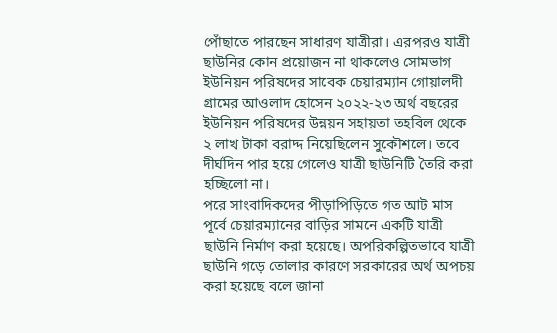পোঁছাতে পারছেন সাধারণ যাত্রীরা। এরপরও যাত্রী ছাউনির কোন প্রয়োজন না থাকলেও সোমভাগ ইউনিয়ন পরিষদের সাবেক চেয়ারম্যান গোয়ালদী গ্রামের আওলাদ হোসেন ২০২২-২৩ অর্থ বছরের ইউনিয়ন পরিষদের উন্নয়ন সহায়তা তহবিল থেকে ২ লাখ টাকা বরাদ্দ নিয়েছিলেন সুকৌশলে। তবে দীর্ঘদিন পার হয়ে গেলেও যাত্রী ছাউনিটি তৈরি করা হচ্ছিলো না।
পরে সাংবাদিকদের পীড়াপিড়িতে গত আট মাস পূর্বে চেয়ারম্যানের বাড়ির সামনে একটি যাত্রী ছাউনি নির্মাণ করা হয়েছে। অপরিকল্পিতভাবে যাত্রী ছাউনি গড়ে তোলার কারণে সরকারের অর্থ অপচয় করা হয়েছে বলে জানা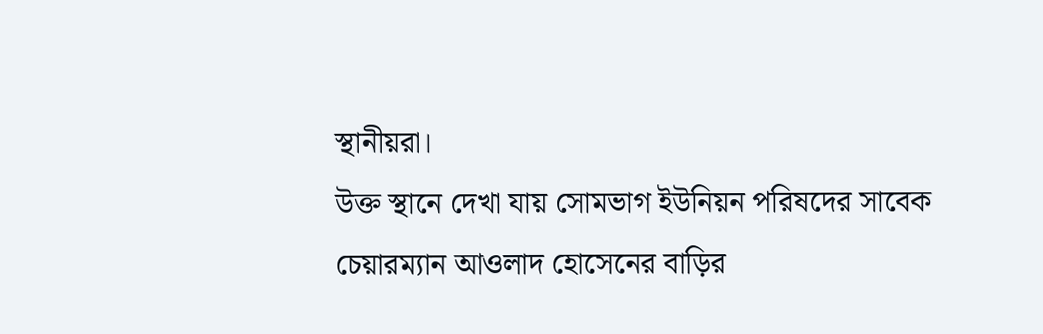স্থানীয়রা।
উক্ত স্থানে দেখা যায় সোমভাগ ইউনিয়ন পরিষদের সাবেক চেয়ারম্যান আওলাদ হোসেনের বাড়ির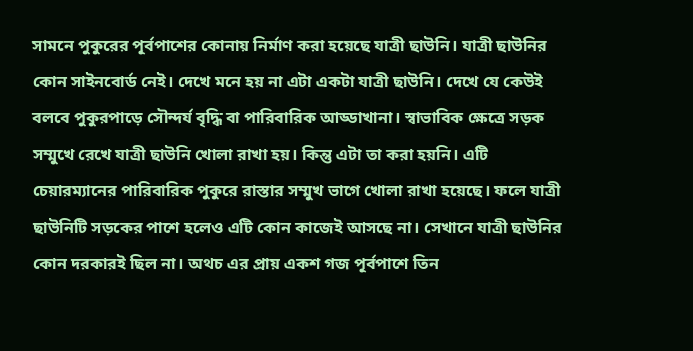সামনে পুকুরের পূর্বপাশের কোনায় নির্মাণ করা হয়েছে যাত্রী ছাউনি। যাত্রী ছাউনির কোন সাইনবোর্ড নেই। দেখে মনে হয় না এটা একটা যাত্রী ছাউনি। দেখে যে কেউই বলবে পুকুরপাড়ে সৌন্দর্য বৃদ্ধি বা পারিবারিক আড্ডাখানা। স্বাভাবিক ক্ষেত্রে সড়ক সম্মুখে রেখে যাত্রী ছাউনি খোলা রাখা হয়। কিন্তু এটা তা করা হয়নি। এটি চেয়ারম্যানের পারিবারিক পুকুরে রাস্তার সম্মুখ ভাগে খোলা রাখা হয়েছে। ফলে যাত্রী ছাউনিটি সড়কের পাশে হলেও এটি কোন কাজেই আসছে না। সেখানে যাত্রী ছাউনির কোন দরকারই ছিল না। অথচ এর প্রায় একশ গজ পূর্বপাশে তিন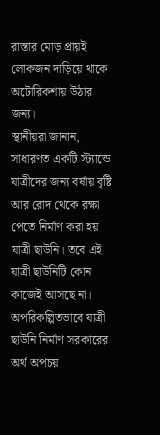রাস্তার মোড় প্রায়ই লোকজন দাড়িয়ে থাকে অটোরিকশায় উঠার জন্য।
স্থানীয়রা জানান, সাধারণত একটি স্ট্যান্ডে যাত্রীদের জন্য বর্ষায় বৃষ্টি আর রোদ থেকে রক্ষা পেতে নির্মাণ করা হয় যাত্রী ছাউনি। তবে এই যাত্রী ছাউনিটি কোন কাজেই আসছে না। অপরিকল্পিতভাবে যাত্রী ছাউনি নির্মাণ সরকারের অর্থ অপচয়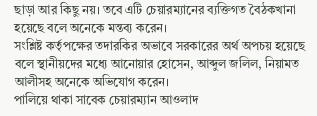ছাড়া আর কিছু নয়। তবে এটি চেয়ারম্যানের ব্যক্তিগত বৈঠকখানা হয়েছে বলে অনেকে মন্তব্য করেন।
সংশ্লিষ্ট কর্তৃপক্ষের তদারকির অভাবে সরকারের অর্থ অপচয় হয়েছে বলে স্থানীয়দের মধ্যে আনোয়ার হোসেন, আব্দুল জলিল, নিয়ামত আলীসহ অনেকে অভিযোগ করেন।
পালিয়ে থাকা সাবেক চেয়ারম্যান আওলাদ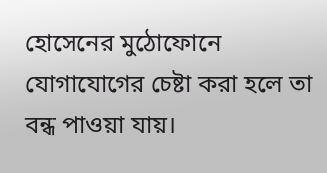হোসেনের মুঠোফোনে যোগাযোগের চেষ্টা করা হলে তা বন্ধ পাওয়া যায়।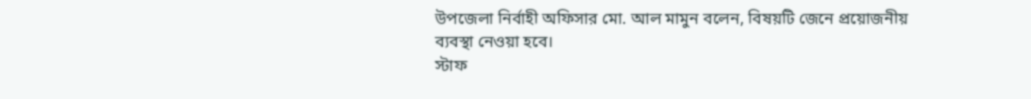উপজেলা নির্বাহী অফিসার মো. আল মামুন বলেন, বিষয়টি জেনে প্রয়োজনীয় ব্যবস্থা নেওয়া হবে।
স্টাফ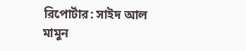রিপোর্টার: সাইদ আল মামুন